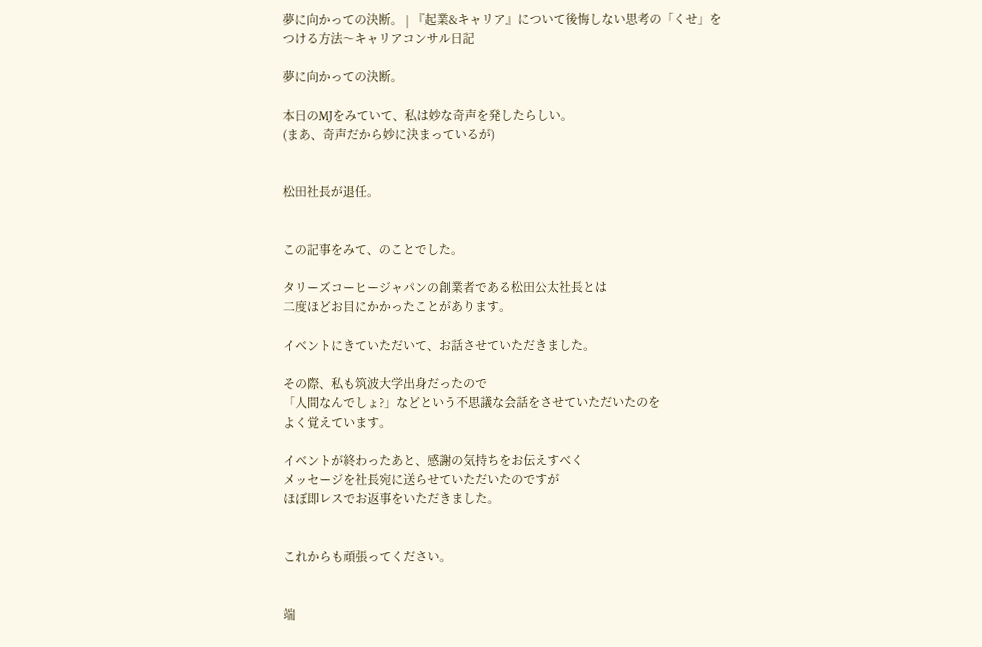夢に向かっての決断。 | 『起業&キャリア』について後悔しない思考の「くせ」をつける方法〜キャリアコンサル日記

夢に向かっての決断。

本日のMJをみていて、私は妙な奇声を発したらしい。
(まあ、奇声だから妙に決まっているが)


松田社長が退任。


この記事をみて、のことでした。

タリーズコーヒージャパンの創業者である松田公太社長とは
二度ほどお目にかかったことがあります。

イベントにきていただいて、お話させていただきました。

その際、私も筑波大学出身だったので
「人間なんでしょ?」などという不思議な会話をさせていただいたのを
よく覚えています。

イベントが終わったあと、感謝の気持ちをお伝えすべく
メッセージを社長宛に送らせていただいたのですが
ほぼ即レスでお返事をいただきました。


これからも頑張ってください。


端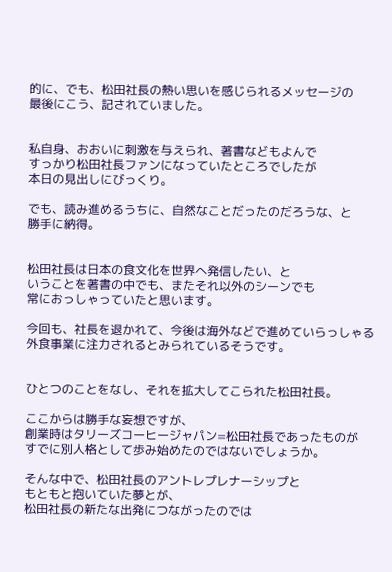的に、でも、松田社長の熱い思いを感じられるメッセージの
最後にこう、記されていました。


私自身、おおいに刺激を与えられ、著書などもよんで
すっかり松田社長ファンになっていたところでしたが
本日の見出しにびっくり。

でも、読み進めるうちに、自然なことだったのだろうな、と
勝手に納得。


松田社長は日本の食文化を世界へ発信したい、と
いうことを著書の中でも、またそれ以外のシーンでも
常におっしゃっていたと思います。

今回も、社長を退かれて、今後は海外などで進めていらっしゃる
外食事業に注力されるとみられているそうです。


ひとつのことをなし、それを拡大してこられた松田社長。

ここからは勝手な妄想ですが、
創業時はタリーズコーヒージャパン=松田社長であったものが
すでに別人格として歩み始めたのではないでしょうか。

そんな中で、松田社長のアントレプレナーシップと
もともと抱いていた夢とが、
松田社長の新たな出発につながったのでは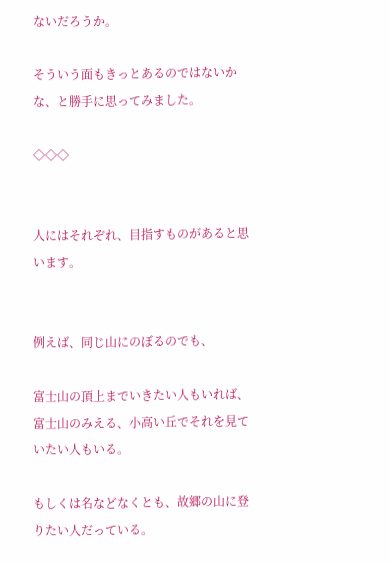ないだろうか。

そういう面もきっとあるのではないかな、と勝手に思ってみました。

◇◇◇


人にはそれぞれ、目指すものがあると思います。


例えば、同じ山にのぼるのでも、

富士山の頂上までいきたい人もいれば、
富士山のみえる、小高い丘でそれを見ていたい人もいる。

もしくは名などなくとも、故郷の山に登りたい人だっている。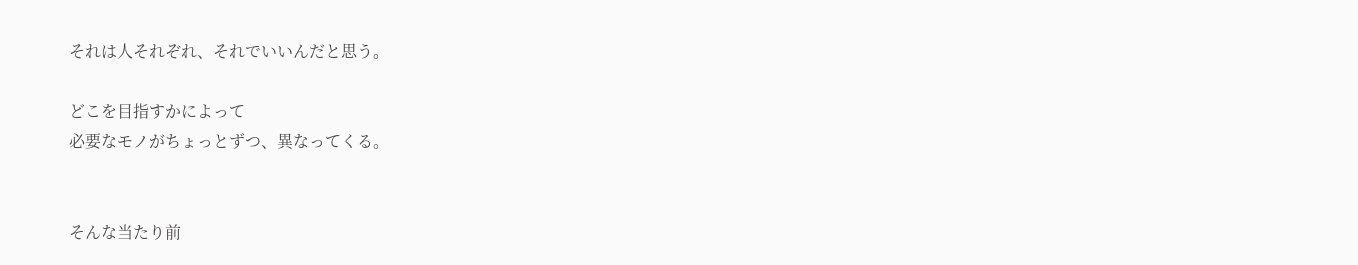それは人それぞれ、それでいいんだと思う。

どこを目指すかによって
必要なモノがちょっとずつ、異なってくる。


そんな当たり前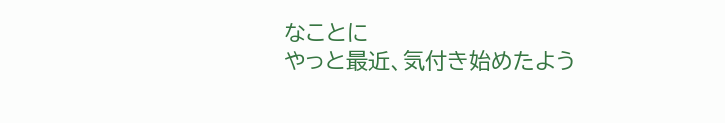なことに
やっと最近、気付き始めたよう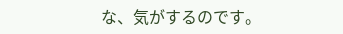な、気がするのです。